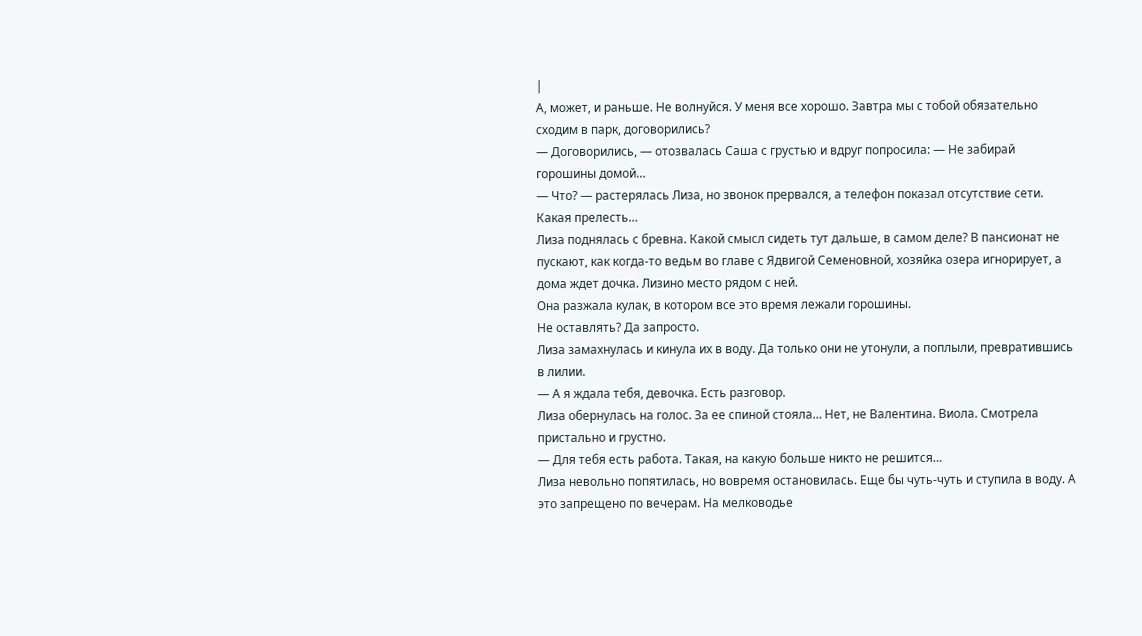|
А, может, и раньше. Не волнуйся. У меня все хорошо. Завтра мы с тобой обязательно сходим в парк, договорились?
— Договорились, — отозвалась Саша с грустью и вдруг попросила: — Не забирай горошины домой…
— Что? — растерялась Лиза, но звонок прервался, а телефон показал отсутствие сети.
Какая прелесть…
Лиза поднялась с бревна. Какой смысл сидеть тут дальше, в самом деле? В пансионат не пускают, как когда-то ведьм во главе с Ядвигой Семеновной, хозяйка озера игнорирует, а дома ждет дочка. Лизино место рядом с ней.
Она разжала кулак, в котором все это время лежали горошины.
Не оставлять? Да запросто.
Лиза замахнулась и кинула их в воду. Да только они не утонули, а поплыли, превратившись в лилии.
— А я ждала тебя, девочка. Есть разговор.
Лиза обернулась на голос. За ее спиной стояла… Нет, не Валентина. Виола. Смотрела пристально и грустно.
— Для тебя есть работа. Такая, на какую больше никто не решится…
Лиза невольно попятилась, но вовремя остановилась. Еще бы чуть-чуть и ступила в воду. А это запрещено по вечерам. На мелководье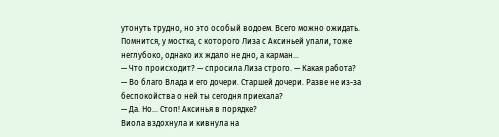утонуть трудно, но это особый водоем. Всего можно ожидать. Помнится, у мостка, с которого Лиза с Аксиньей упали, тоже неглубоко, однако их ждало не дно, а карман…
— Что происходит? — спросила Лиза строго. — Какая работа?
— Во благо Влада и его дочери. Старшей дочери. Разве не из-за беспокойства о ней ты сегодня приехала?
— Да. Но… Стоп! Аксинья в порядке?
Виола вздохнула и кивнула на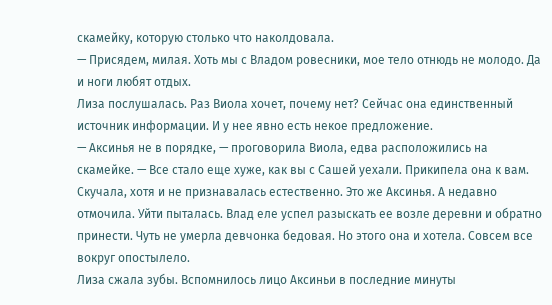скамейку, которую столько что наколдовала.
— Присядем, милая. Хоть мы с Владом ровесники, мое тело отнюдь не молодо. Да и ноги любят отдых.
Лиза послушалась. Раз Виола хочет, почему нет? Сейчас она единственный источник информации. И у нее явно есть некое предложение.
— Аксинья не в порядке, — проговорила Виола, едва расположились на скамейке. — Все стало еще хуже, как вы с Сашей уехали. Прикипела она к вам. Скучала, хотя и не признавалась естественно. Это же Аксинья. А недавно отмочила. Уйти пыталась. Влад еле успел разыскать ее возле деревни и обратно принести. Чуть не умерла девчонка бедовая. Но этого она и хотела. Совсем все вокруг опостылело.
Лиза сжала зубы. Вспомнилось лицо Аксиньи в последние минуты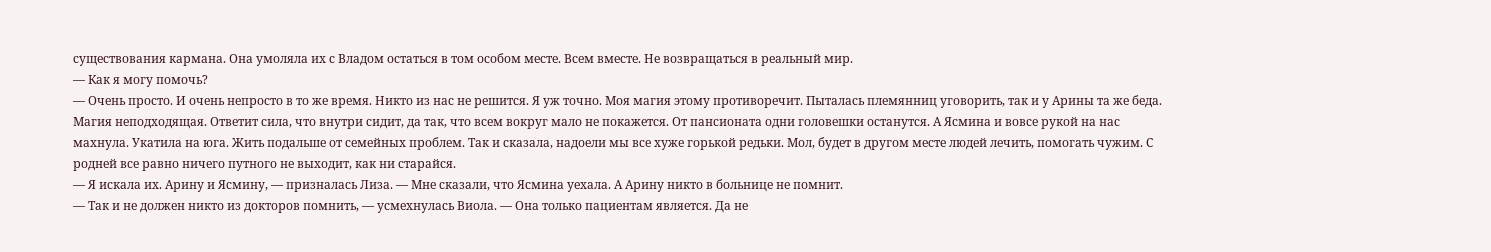существования кармана. Она умоляла их с Владом остаться в том особом месте. Всем вместе. Не возвращаться в реальный мир.
— Как я могу помочь?
— Очень просто. И очень непросто в то же время. Никто из нас не решится. Я уж точно. Моя магия этому противоречит. Пыталась племянниц уговорить, так и у Арины та же беда. Магия неподходящая. Ответит сила, что внутри сидит, да так, что всем вокруг мало не покажется. От пансионата одни головешки останутся. А Ясмина и вовсе рукой на нас махнула. Укатила на юга. Жить подальше от семейных проблем. Так и сказала, надоели мы все хуже горькой редьки. Мол, будет в другом месте людей лечить, помогать чужим. С родней все равно ничего путного не выходит, как ни старайся.
— Я искала их. Арину и Ясмину, — призналась Лиза. — Мне сказали, что Ясмина уехала. А Арину никто в больнице не помнит.
— Так и не должен никто из докторов помнить, — усмехнулась Виола. — Она только пациентам является. Да не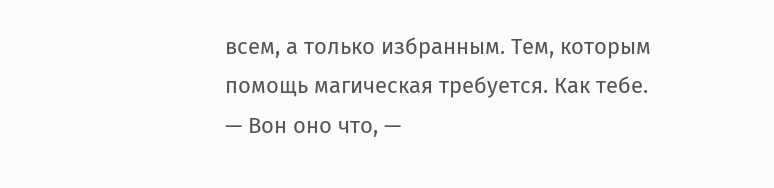всем, а только избранным. Тем, которым помощь магическая требуется. Как тебе.
— Вон оно что, —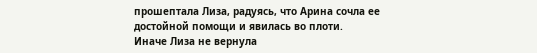прошептала Лиза, радуясь, что Арина сочла ее достойной помощи и явилась во плоти.
Иначе Лиза не вернула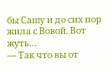бы Сашу и до сих пор жила с Вовой. Вот жуть…
— Так что вы от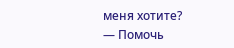меня хотите?
— Помочь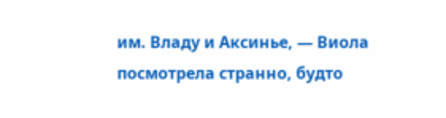им. Владу и Аксинье, — Виола посмотрела странно, будто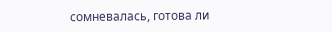сомневалась, готова ли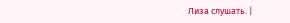Лиза слушать. |